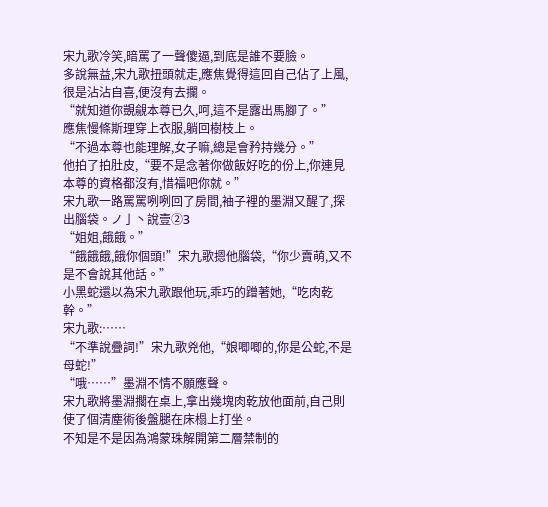宋九歌冷笑,暗罵了一聲傻逼,到底是誰不要臉。
多說無益,宋九歌扭頭就走,應焦覺得這回自己佔了上風,很是沾沾自喜,便沒有去攔。
“就知道你覬覦本尊已久,呵,這不是露出馬腳了。”
應焦慢條斯理穿上衣服,躺回樹枝上。
“不過本尊也能理解,女子嘛,總是會矜持幾分。”
他拍了拍肚皮,“要不是念著你做飯好吃的份上,你連見本尊的資格都沒有,惜福吧你就。”
宋九歌一路罵罵咧咧回了房間,袖子裡的墨淵又醒了,探出腦袋。ノ亅丶說壹②З
“姐姐,餓餓。”
“餓餓餓,餓你個頭!”宋九歌摁他腦袋,“你少賣萌,又不是不會說其他話。”
小黑蛇還以為宋九歌跟他玩,乖巧的蹭著她,“吃肉乾幹。”
宋九歌:……
“不準說疊詞!”宋九歌兇他,“娘唧唧的,你是公蛇,不是母蛇!”
“哦……”墨淵不情不願應聲。
宋九歌將墨淵擱在桌上,拿出幾塊肉乾放他面前,自己則使了個清塵術後盤腿在床榻上打坐。
不知是不是因為鴻蒙珠解開第二層禁制的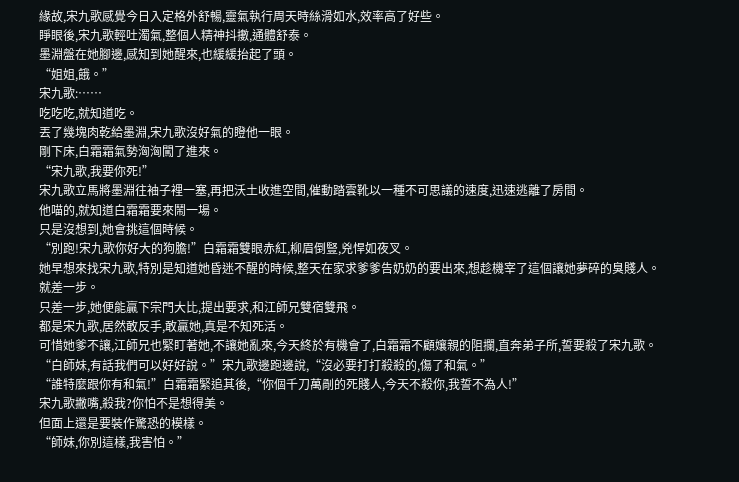緣故,宋九歌感覺今日入定格外舒暢,靈氣執行周天時絲滑如水,效率高了好些。
睜眼後,宋九歌輕吐濁氣,整個人精神抖擻,通體舒泰。
墨淵盤在她腳邊,感知到她醒來,也緩緩抬起了頭。
“姐姐,餓。”
宋九歌:……
吃吃吃,就知道吃。
丟了幾塊肉乾給墨淵,宋九歌沒好氣的瞪他一眼。
剛下床,白霜霜氣勢洶洶闖了進來。
“宋九歌,我要你死!”
宋九歌立馬將墨淵往袖子裡一塞,再把沃土收進空間,催動踏雲靴以一種不可思議的速度,迅速逃離了房間。
他喵的,就知道白霜霜要來鬧一場。
只是沒想到,她會挑這個時候。
“別跑!宋九歌你好大的狗膽!”白霜霜雙眼赤紅,柳眉倒豎,兇悍如夜叉。
她早想來找宋九歌,特別是知道她昏迷不醒的時候,整天在家求爹爹告奶奶的要出來,想趁機宰了這個讓她夢碎的臭賤人。
就差一步。
只差一步,她便能贏下宗門大比,提出要求,和江師兄雙宿雙飛。
都是宋九歌,居然敢反手,敢贏她,真是不知死活。
可惜她爹不讓,江師兄也緊盯著她,不讓她亂來,今天終於有機會了,白霜霜不顧孃親的阻攔,直奔弟子所,誓要殺了宋九歌。
“白師妹,有話我們可以好好說。”宋九歌邊跑邊說,“沒必要打打殺殺的,傷了和氣。”
“誰特麼跟你有和氣!”白霜霜緊追其後,“你個千刀萬剮的死賤人,今天不殺你,我誓不為人!”
宋九歌撇嘴,殺我?你怕不是想得美。
但面上還是要裝作驚恐的模樣。
“師妹,你別這樣,我害怕。”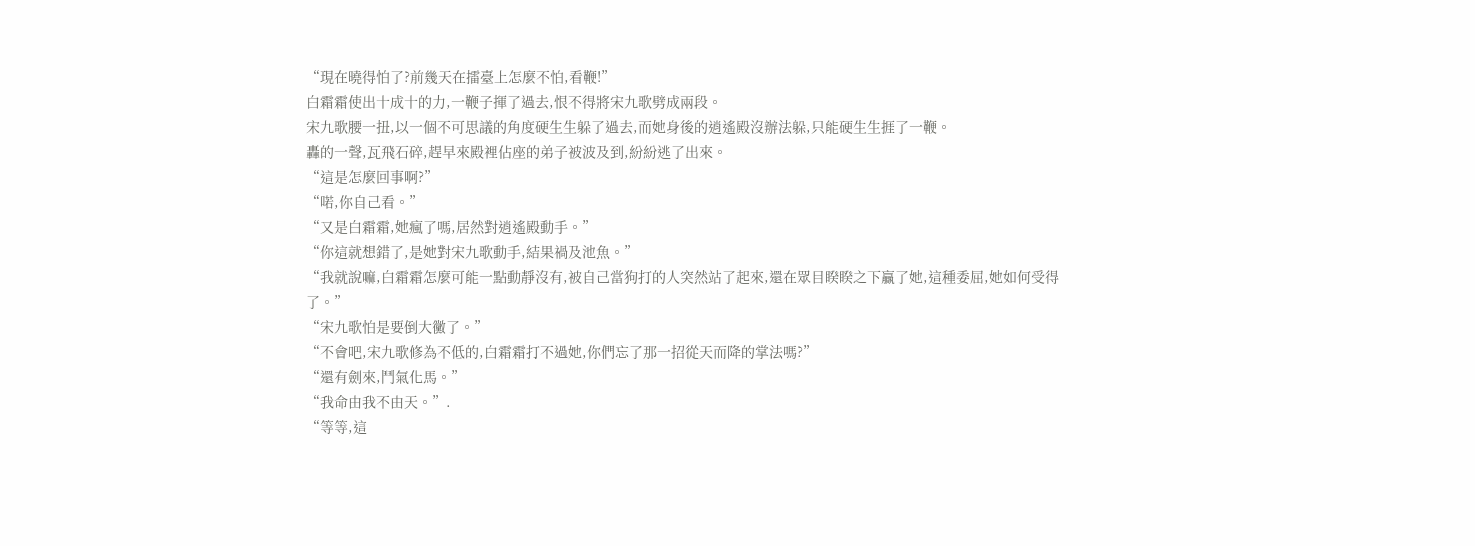“現在曉得怕了?前幾天在擂臺上怎麼不怕,看鞭!”
白霜霜使出十成十的力,一鞭子揮了過去,恨不得將宋九歌劈成兩段。
宋九歌腰一扭,以一個不可思議的角度硬生生躲了過去,而她身後的逍遙殿沒辦法躲,只能硬生生捱了一鞭。
轟的一聲,瓦飛石碎,趕早來殿裡佔座的弟子被波及到,紛紛逃了出來。
“這是怎麼回事啊?”
“喏,你自己看。”
“又是白霜霜,她瘋了嗎,居然對逍遙殿動手。”
“你這就想錯了,是她對宋九歌動手,結果禍及池魚。”
“我就說嘛,白霜霜怎麼可能一點動靜沒有,被自己當狗打的人突然站了起來,還在眾目睽睽之下贏了她,這種委屈,她如何受得了。”
“宋九歌怕是要倒大黴了。”
“不會吧,宋九歌修為不低的,白霜霜打不過她,你們忘了那一招從天而降的掌法嗎?”
“還有劍來,鬥氣化馬。”
“我命由我不由天。”.
“等等,這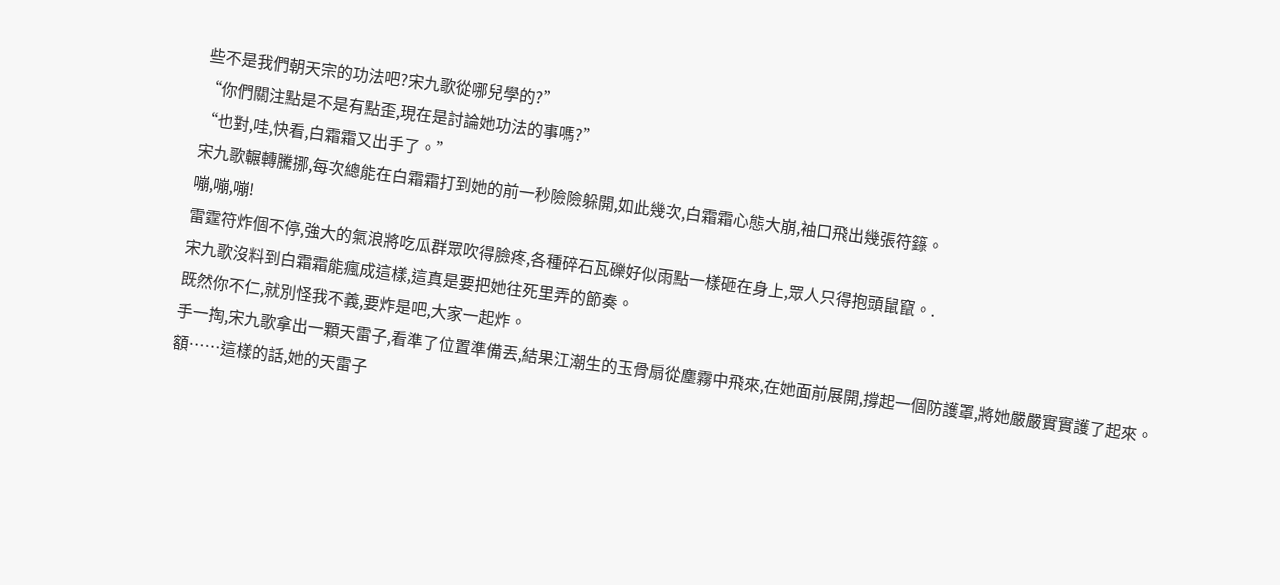些不是我們朝天宗的功法吧?宋九歌從哪兒學的?”
“你們關注點是不是有點歪,現在是討論她功法的事嗎?”
“也對,哇,快看,白霜霜又出手了。”
宋九歌輾轉騰挪,每次總能在白霜霜打到她的前一秒險險躲開,如此幾次,白霜霜心態大崩,袖口飛出幾張符籙。
嘣,嘣,嘣!
雷霆符炸個不停,強大的氣浪將吃瓜群眾吹得臉疼,各種碎石瓦礫好似雨點一樣砸在身上,眾人只得抱頭鼠竄。.
宋九歌沒料到白霜霜能瘋成這樣,這真是要把她往死里弄的節奏。
既然你不仁,就別怪我不義,要炸是吧,大家一起炸。
手一掏,宋九歌拿出一顆天雷子,看準了位置準備丟,結果江潮生的玉骨扇從塵霧中飛來,在她面前展開,撐起一個防護罩,將她嚴嚴實實護了起來。
額……這樣的話,她的天雷子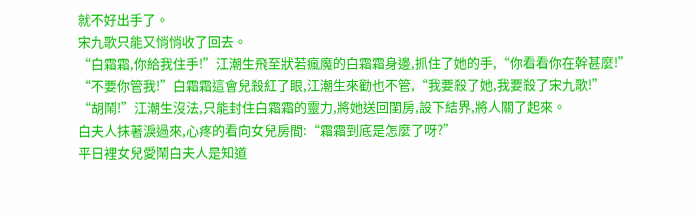就不好出手了。
宋九歌只能又悄悄收了回去。
“白霜霜,你給我住手!”江潮生飛至狀若瘋魔的白霜霜身邊,抓住了她的手,“你看看你在幹甚麼!”
“不要你管我!”白霜霜這會兒殺紅了眼,江潮生來勸也不管,“我要殺了她,我要殺了宋九歌!”
“胡鬧!”江潮生沒法,只能封住白霜霜的靈力,將她送回閨房,設下結界,將人關了起來。
白夫人抹著淚過來,心疼的看向女兒房間:“霜霜到底是怎麼了呀?”
平日裡女兒愛鬧白夫人是知道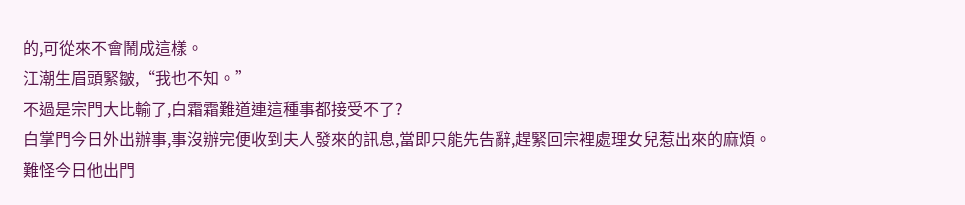的,可從來不會鬧成這樣。
江潮生眉頭緊皺,“我也不知。”
不過是宗門大比輸了,白霜霜難道連這種事都接受不了?
白掌門今日外出辦事,事沒辦完便收到夫人發來的訊息,當即只能先告辭,趕緊回宗裡處理女兒惹出來的麻煩。
難怪今日他出門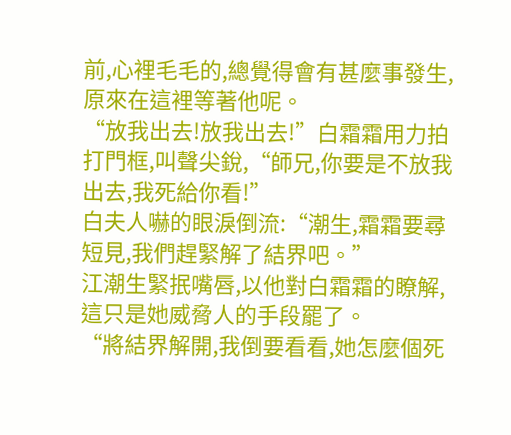前,心裡毛毛的,總覺得會有甚麼事發生,原來在這裡等著他呢。
“放我出去!放我出去!”白霜霜用力拍打門框,叫聲尖銳,“師兄,你要是不放我出去,我死給你看!”
白夫人嚇的眼淚倒流:“潮生,霜霜要尋短見,我們趕緊解了結界吧。”
江潮生緊抿嘴唇,以他對白霜霜的瞭解,這只是她威脅人的手段罷了。
“將結界解開,我倒要看看,她怎麼個死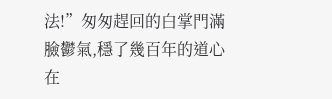法!”匆匆趕回的白掌門滿臉鬱氣,穩了幾百年的道心在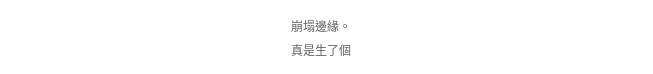崩塌邊緣。
真是生了個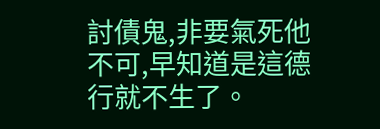討債鬼,非要氣死他不可,早知道是這德行就不生了。